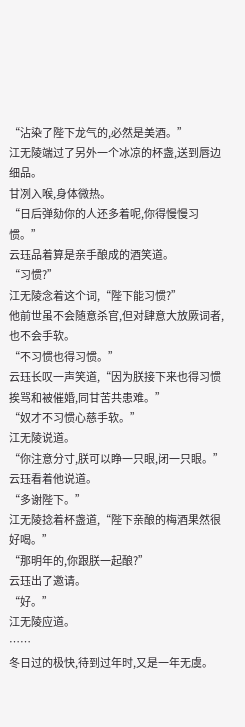“沾染了陛下龙气的,必然是美酒。”
江无陵端过了另外一个冰凉的杯盏,送到唇边细品。
甘冽入喉,身体微热。
“日后弹劾你的人还多着呢,你得慢慢习惯。”
云珏品着算是亲手酿成的酒笑道。
“习惯?”
江无陵念着这个词,“陛下能习惯?”
他前世虽不会随意杀官,但对肆意大放厥词者,也不会手软。
“不习惯也得习惯。”
云珏长叹一声笑道,“因为朕接下来也得习惯挨骂和被催婚,同甘苦共患难。”
“奴才不习惯心慈手软。”
江无陵说道。
“你注意分寸,朕可以睁一只眼,闭一只眼。”
云珏看着他说道。
“多谢陛下。”
江无陵捻着杯盏道,“陛下亲酿的梅酒果然很好喝。”
“那明年的,你跟朕一起酿?”
云珏出了邀请。
“好。”
江无陵应道。
……
冬日过的极快,待到过年时,又是一年无虞。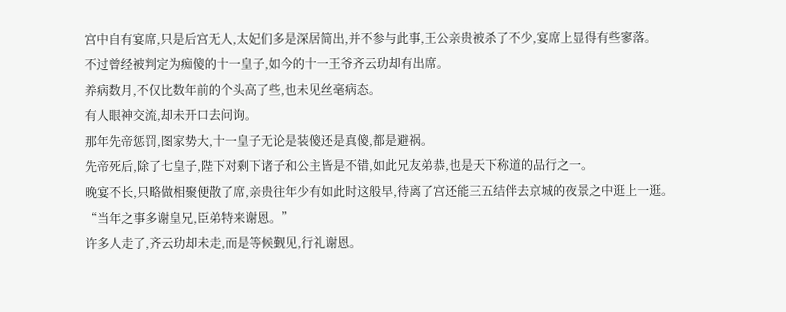宫中自有宴席,只是后宫无人,太妃们多是深居简出,并不参与此事,王公亲贵被杀了不少,宴席上显得有些寥落。
不过曾经被判定为痴傻的十一皇子,如今的十一王爷齐云玏却有出席。
养病数月,不仅比数年前的个头高了些,也未见丝毫病态。
有人眼神交流,却未开口去问询。
那年先帝惩罚,图家势大,十一皇子无论是装傻还是真傻,都是避祸。
先帝死后,除了七皇子,陛下对剩下诸子和公主皆是不错,如此兄友弟恭,也是天下称道的品行之一。
晚宴不长,只略做相聚便散了席,亲贵往年少有如此时这般早,待离了宫还能三五结伴去京城的夜景之中逛上一逛。
“当年之事多谢皇兄,臣弟特来谢恩。”
许多人走了,齐云玏却未走,而是等候觐见,行礼谢恩。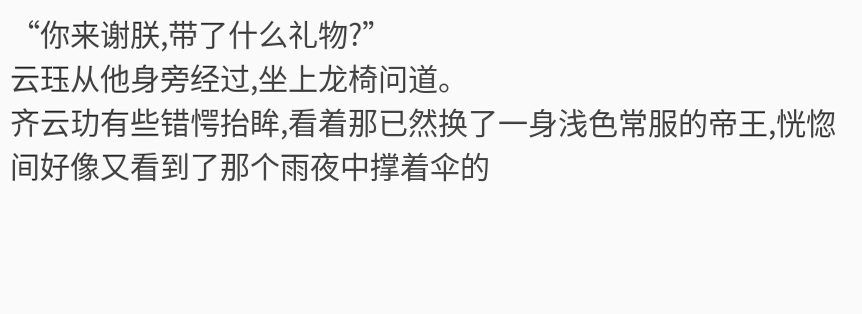“你来谢朕,带了什么礼物?”
云珏从他身旁经过,坐上龙椅问道。
齐云玏有些错愕抬眸,看着那已然换了一身浅色常服的帝王,恍惚间好像又看到了那个雨夜中撑着伞的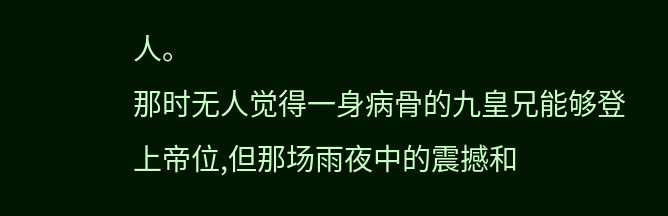人。
那时无人觉得一身病骨的九皇兄能够登上帝位,但那场雨夜中的震撼和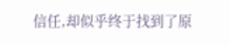信任,却似乎终于找到了原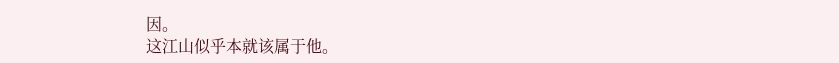因。
这江山似乎本就该属于他。